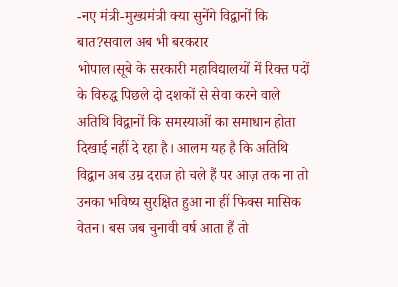-नए मंत्री-मुख्यमंत्री क्या सुनेंगे विद्वानों कि बात?सवाल अब भी बरकरार
भोपाल।सूबे के सरकारी महाविद्यालयों में रिक्त पदों के विरुद्ध पिछले दो दशकों से सेवा करने वाले अतिथि विद्वानों कि समस्याओं का समाधान होता दिखाई नहीं दे रहा है। आलम यह है कि अतिथि विद्वान अब उम्र दराज हो चले हैं पर आज़ तक ना तो उनका भविष्य सुरक्षित हुआ ना हीं फिक्स मासिक वेतन। बस जब चुनावी वर्ष आता हैं तो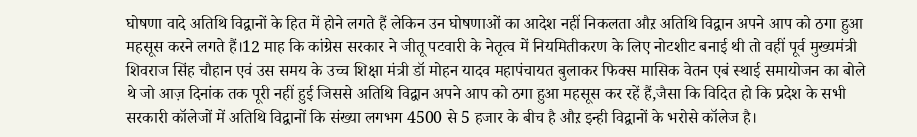घोषणा वादे अतिथि विद्वानों के हित में होने लगते हैं लेकिन उन घोषणाओं का आदेश नहीं निकलता औऱ अतिथि विद्वान अपने आप को ठगा हुआ महसूस करने लगते हैं।12 माह कि कांग्रेस सरकार ने जीतू पटवारी के नेतृत्व में नियमितीकरण के लिए नोटशीट बनाई थी तो वहीं पूर्व मुख्यमंत्री शिवराज सिंह चौहान एवं उस समय के उच्च शिक्षा मंत्री डॉ मोहन यादव महापंचायत बुलाकर फिक्स मासिक वेतन एबं स्थाई समायोजन का बोले थे जो आज़ दिनांक तक पूरी नहीं हुई जिससे अतिथि विद्वान अपने आप को ठगा हुआ महसूस कर रहें हैं,जैसा कि विदित हो कि प्रदेश के सभी सरकारी कॉलेजों में अतिथि विद्वानों कि संख्या लगभग 4500 से 5 हजार के बीच है औऱ इन्ही विद्वानों के भरोसे कॉलेज है।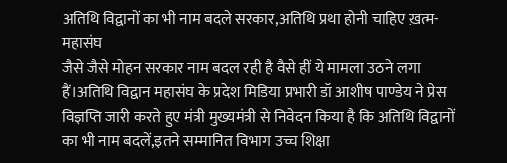अतिथि विद्वानों का भी नाम बदले सरकार,अतिथि प्रथा होनी चाहिए ख़त्म-महासंघ
जैसे जैसे मोहन सरकार नाम बदल रही है वैसे हीं ये मामला उठने लगा हैं।अतिथि विद्वान महासंघ के प्रदेश मिडिया प्रभारी डॉ आशीष पाण्डेय ने प्रेस विज्ञप्ति जारी करते हुए मंत्री मुख्यमंत्री से निवेदन किया है कि अतिथि विद्वानों का भी नाम बदलें,इतने सम्मानित विभाग उच्च शिक्षा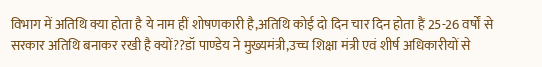विभाग में अतिथि क्या होता है ये नाम हीं शोषणकारी है,अतिथि कोई दो दिन चार दिन होता हैं 25-26 वर्षों से सरकार अतिथि बनाकर रखी है क्यों??डॉ पाण्डेय ने मुख्यमंत्री,उच्च शिक्षा मंत्री एवं शीर्ष अधिकारीयों से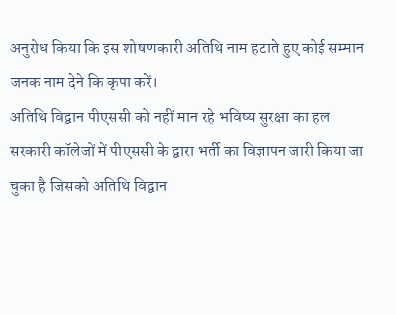अनुरोध किया कि इस शोषणकारी अतिथि नाम हटाते हुए कोई सम्मान जनक नाम देने कि कृपा करें।
अतिथि विद्वान पीएससी को नहीं मान रहे भविष्य सुरक्षा का हल
सरकारी कॉलेजों में पीएससी के द्वारा भर्ती का विज्ञापन जारी किया जा चुका है जिसको अतिथि विद्वान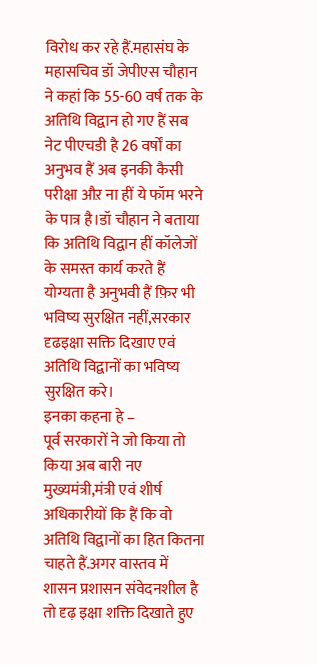विरोध कर रहे हैं.महासंघ के महासचिव डॉ जेपीएस चौहान ने कहां कि 55-60 वर्ष तक के अतिथि विद्वान हो गए हैं सब नेट पीएचडी है 26 वर्षों का अनुभव हैं अब इनकी कैसी परीक्षा औऱ ना हीं ये फॉम भरने के पात्र है।डॉ चौहान ने बताया कि अतिथि विद्वान हीं कॉलेजों के समस्त कार्य करते हैं योग्यता है अनुभवी हैं फ़िर भी भविष्य सुरक्षित नहीं,सरकार दृढइक्षा सक्ति दिखाए एवं अतिथि विद्वानों का भविष्य सुरक्षित करे।
इनका कहना हे –
पूर्व सरकारों ने जो किया तो किया अब बारी नए मुख्यमंत्री,मंत्री एवं शीर्ष अधिकारीयों कि हैं कि वो अतिथि विद्वानों का हित कितना चाहते हैं.अगर वास्तव में शासन प्रशासन संवेदनशील है तो दृढ़ इक्षा शक्ति दिखाते हुए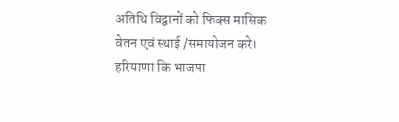अतिथि विद्वानों को फिक्स मासिक वेतन एवं स्थाई /समायोजन करे। हरियाणा कि भाजपा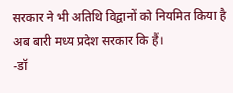सरकार ने भी अतिथि विद्वानों को नियमित किया है अब बारी मध्य प्रदेश सरकार कि हैं।
-डॉ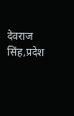देवराज सिंह,प्रदेश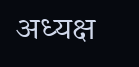अध्यक्ष